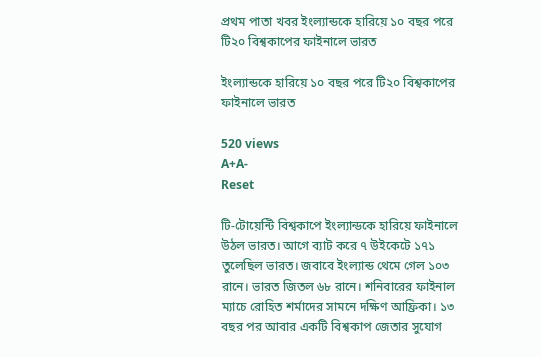প্রথম পাতা খবর ইংল্যান্ডকে হারিয়ে ১০ বছর পরে টি২০ বিশ্বকাপের ফাইনালে ভারত

ইংল্যান্ডকে হারিয়ে ১০ বছর পরে টি২০ বিশ্বকাপের ফাইনালে ভারত

520 views
A+A-
Reset

টি-টোয়েন্টি বিশ্বকাপে ইংল্যান্ডকে হারিয়ে ফাইনালে উঠল ভারত। আগে ব্যাট করে ৭ উইকে‌টে ১৭১ তুলেছিল ভারত। জবাবে ইংল্যান্ড থেমে গেল ১০৩ রানে। ভারত জিতল ৬৮ রানে। শনিবারের ফাইনাল ম্যাচে রোহিত শর্মাদের সামনে দক্ষিণ আফ্রিকা। ১৩ বছর পর আবার একটি বিশ্বকাপ জেতার সুযোগ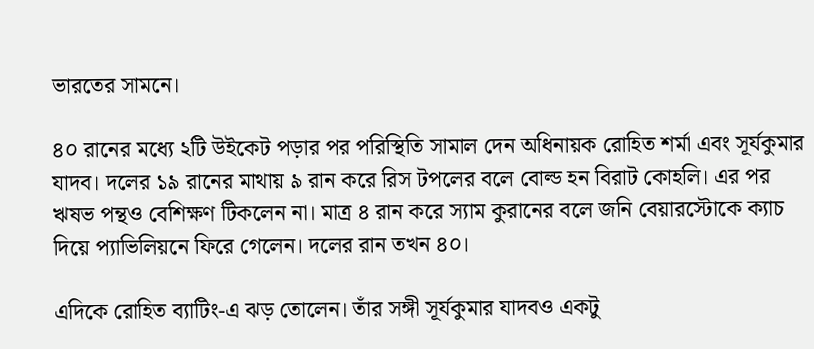ভারতের সামনে।

৪০ রানের মধ্যে ২টি উইকেট পড়ার পর পরিস্থিতি সামাল দেন অধিনায়ক রোহিত শর্মা এবং সূর্যকুমার যাদব। দলের ১৯ রানের মাথায় ৯ রান করে রিস টপলের বলে বোল্ড হন বিরাট কোহলি। এর পর ঋষভ পন্থও বেশিক্ষণ টিকলেন না। মাত্র ৪ রান করে স্যাম কুরানের বলে জনি বেয়ারস্টোকে ক্যাচ দিয়ে প্যাভিলিয়নে ফিরে গেলেন। দলের রান তখন ৪০।

এদিকে রোহিত ব্যাটিং-এ ঝড় তোলেন। তাঁর সঙ্গী সূর্যকুমার যাদবও একটু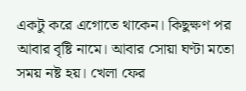একটু করে এগোতে থাকেন। কিছুক্ষণ পর আবার বৃষ্টি নামে। আবার সোয়া ঘণ্টা মতো সময় নষ্ট হয়। খেলা ফের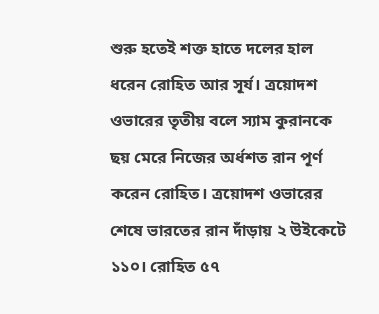শুরু হতেই শক্ত হাতে দলের হাল ধরেন রোহিত আর সূর্য। ত্রয়োদশ ওভারের তৃতীয় বলে স্যাম কুরানকে ছয় মেরে নিজের অর্ধশত রান পূর্ণ করেন রোহিত। ত্রয়োদশ ওভারের শেষে ভারতের রান দাঁড়ায় ২ উইকেটে ১১০। রোহিত ৫৭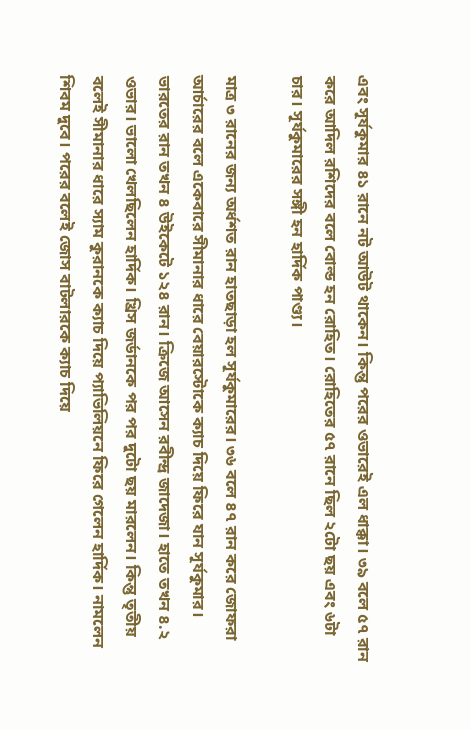এবং সূর্যকুমার ৪১ রানে নট আউট থাকেন। কিন্তু পরের ওভারেই এল ধাক্কা। ৩৯ বলে ৫৭ রান করে আদিল রশিদের বলে বোল্ড হন রোহিত। রোহিতের ৫৭ রানে ছিল ২টো ছয় এবং ৬টা চার। সূর্যকুমারের সঙ্গী হন হার্দিক পাণ্ড্য।

মাত্র ৩ রানের জন্য অর্ধশত রান হাতছাড়া হল সূর্যকুমারের। ৩৬ বলে ৪৭ রান করে জোফরা আর্চারের বলে একেবারে সীমানার ধারে বেয়ারস্টোকে ক্যাচ দিয়ে ফিরে যান সূর্যকুমার। ভারতের রান তখন ৪ উইকেটে ১২৪ রান। ক্রিজে আসেন রবীন্দ্র জাদেজা। হাতে তখন ৪.২ ওভার। ভালো খেলছিলেন হার্দিক। খ্রিস জর্ডানকে পর পর দুটো ছয় মারলেন। কিন্তু তৃতীয় বলেই সীমানার ধারে স্যাম কুরানকে ক্যাচ দিয়ে প্যাভিলিয়নে ফিরে গেলেন হার্দিক। নামলেন শিবম দুবে। পরের বলেই জোস বাটলারকে ক্যাচ দিয়ে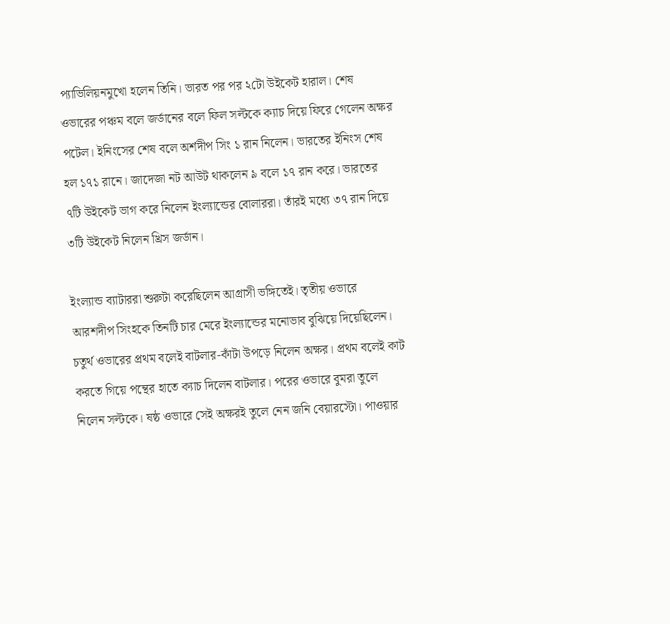প্যাভিলিয়নমুখো হলেন তিনি। ভারত পর পর ২টো উইকেট হারাল। শেষ ওভারের পঞ্চম বলে জর্ডানের বলে ফিল সল্টকে ক্যাচ দিয়ে ফিরে গেলেন অক্ষর পটেল। ইনিংসের শেষ বলে অর্শদীপ সিং ১ রান নিলেন। ভারতের ইনিংস শেষ হল ১৭১ রানে। জাদেজা নট আউট থাকলেন ৯ বলে ১৭ রান করে। ভারতের ৭টি উইকেট ভাগ করে নিলেন ইংল্যান্ডের বোলাররা। তাঁরই মধ্যে ৩৭ রান দিয়ে ৩টি উইকেট নিলেন খ্রিস জর্ডান।

ইংল্যান্ড ব্যাটাররা শুরুটা করেছিলেন আগ্রাসী ভঙ্গিতেই। তৃতীয় ওভারে আরশদীপ সিংহকে তিনটি চার মেরে ইংল্যান্ডের মনোভাব বুঝিয়ে দিয়েছিলেন। চতুর্থ ওভারের প্রথম বলেই বাটলার-কাঁটা উপড়ে নিলেন অক্ষর। প্রথম বলেই কাট করতে গিয়ে পন্থের হাতে ক্যাচ দিলেন বাটলার। পরের ওভারে বুমরা তুলে নিলেন সল্টকে। ষষ্ঠ ওভারে সেই অক্ষরই তুলে নেন জনি বেয়ারস্টো। পাওয়ার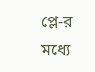প্লে-র মধ্যে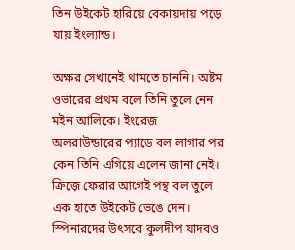তিন উইকেট হারিয়ে বেকায়দায় পড়ে যায় ইংল্যান্ড।

অক্ষর সেখানেই থামতে চাননি। অষ্টম ওভারের প্রথম বলে তিনি তুলে নেন মইন আলিকে। ইংরেজ অলরাউন্ডারের প্যাডে বল লাগার পর কেন তিনি এগিয়ে এলেন জানা নেই। ক্রি‌জ়ে ফেরার আগেই পন্থ বল তুলে এক হাতে উইকেট ভেঙে দেন। স্পিনারদের উৎসবে কুলদীপ যাদবও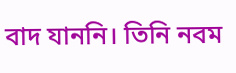বাদ যাননি। তিনি নবম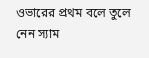ওভারের প্রথম বলে তুলে নেন স্যাম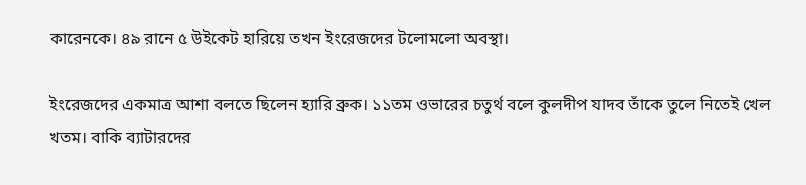কারেনকে। ৪৯ রানে ৫ উইকেট হারিয়ে তখন ইংরেজদের টলোমলো অবস্থা।

ইংরেজদের একমাত্র আশা বলতে ছিলেন হ্যারি ব্রুক। ১১তম ওভারের চতুর্থ বলে কুলদীপ যাদব তাঁকে তুলে নিতেই খেল খতম। বাকি ব্যাটারদের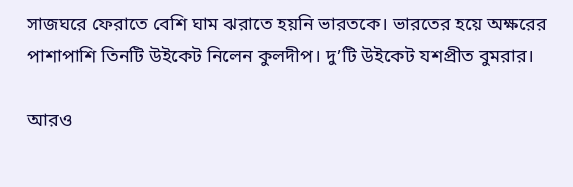সাজঘরে ফেরাতে বেশি ঘাম ঝরাতে হয়নি ভারতকে। ভারতের হয়ে অক্ষরের পাশাপাশি তিনটি উইকেট নিলেন কুলদীপ। দু’টি উইকেট যশপ্রীত বুমরার।

আরও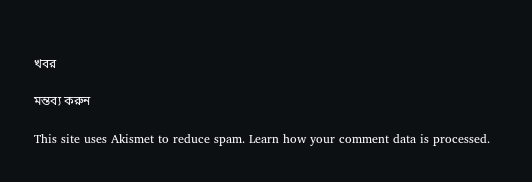খবর

মন্তব্য করুন

This site uses Akismet to reduce spam. Learn how your comment data is processed.